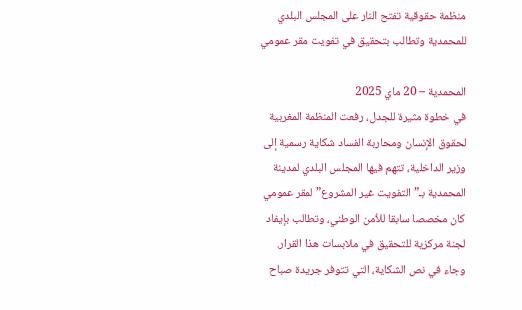منظمة حقوقية تفتح النار على المجلس البلدي للمحمدية وتطالب بتحقيق في تفويت مقر عمومي

المحمدية – 20 ماي 2025
في خطوة مثيرة للجدل، رفعت المنظمة المغربية لحقوق الإنسان ومحاربة الفساد شكاية رسمية إلى وزير الداخلية، تتهم فيها المجلس البلدي لمدينة المحمدية بـ”التفويت غير المشروع” لمقر عمومي كان مخصصا سابقا للأمن الوطني، وتطالب بإيفاد لجنة مركزية للتحقيق في ملابسات هذا القرار.
وجاء في نص الشكاية، التي تتوفر جريدة صباح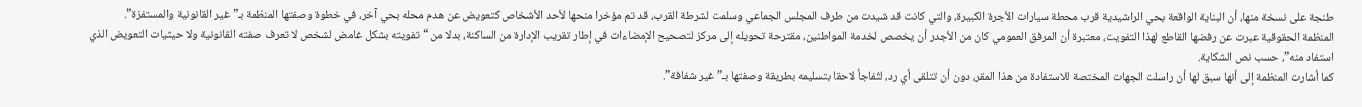طنجة على نسخة منها، أن البناية الواقعة بحي الراشيدية قرب محطة سيارات الأجرة الكبيرة، والتي كانت قد شيدت من طرف المجلس الجماعي وسلمت لشرطة القرب، قد تم مؤخرا منحها لأحد الأشخاص كتعويض عن هدم محله بحي آخر، في خطوة وصفتها المنظمة بـ”غير القانونية والمستفزة”.
المنظمة الحقوقية عبرت عن رفضها القاطع لهذا التفويت، معتبرة أن المرفق العمومي كان من الأجدر أن يخصص لخدمة المواطنين، مقترحة تحويله إلى مركز لتصحيح الإمضاءات في إطار تقريب الإدارة من الساكنة، بدلا من “تفويته بشكل غامض لشخص لا تعرف صفته القانونية ولا حيثيات التعويض الذي استفاد منه”، حسب نص الشكاية.
كما أشارت المنظمة إلى أنها سبق لها أن راسلت الجهات المختصة للاستفادة من هذا المقر، دون أن تتلقى أي رد، لتُفاجأ لاحقا بتسليمه بطريقة وصفتها بـ”غير شفافة”.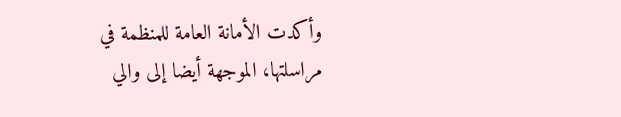وأكدت الأمانة العامة للمنظمة في مراسلتها، الموجهة أيضا إلى والي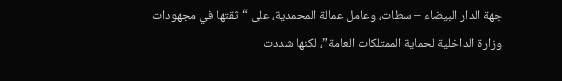جهة الدار البيضاء – سطات، وعامل عمالة المحمدية، على “ثقتها في مجهودات وزارة الداخلية لحماية الممتلكات العامة”، لكنها شددت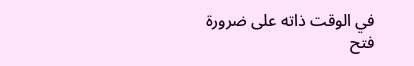في الوقت ذاته على ضرورة فتح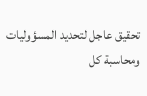تحقيق عاجل لتحديد المسؤوليات ومحاسبة كل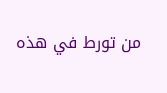من تورط في هذه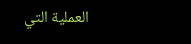العملية التي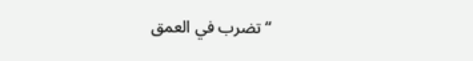“تضرب في العمق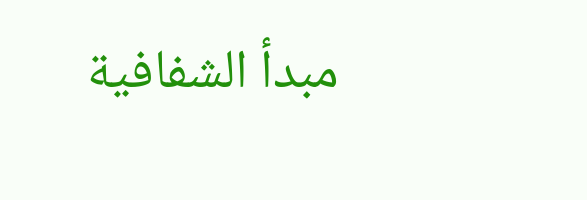مبدأ الشفافية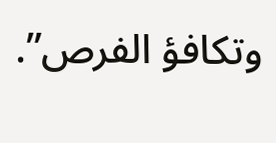وتكافؤ الفرص”.